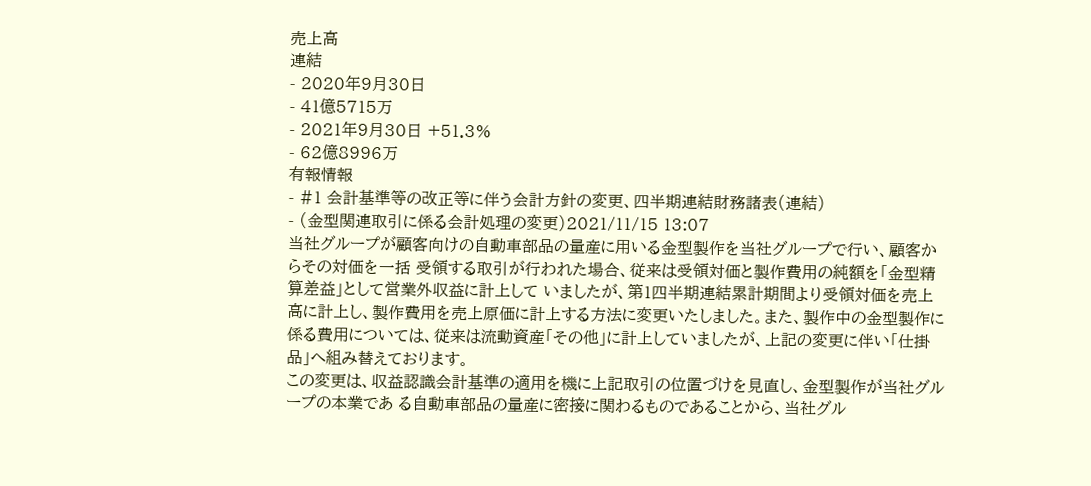売上高
連結
- 2020年9月30日
- 41億5715万
- 2021年9月30日 +51.3%
- 62億8996万
有報情報
- #1 会計基準等の改正等に伴う会計方針の変更、四半期連結財務諸表(連結)
- (金型関連取引に係る会計処理の変更)2021/11/15 13:07
当社グループが顧客向けの自動車部品の量産に用いる金型製作を当社グループで行い、顧客からその対価を一括 受領する取引が行われた場合、従来は受領対価と製作費用の純額を「金型精算差益」として営業外収益に計上して いましたが、第1四半期連結累計期間より受領対価を売上高に計上し、製作費用を売上原価に計上する方法に変更いたしました。また、製作中の金型製作に係る費用については、従来は流動資産「その他」に計上していましたが、上記の変更に伴い「仕掛品」へ組み替えております。
この変更は、収益認識会計基準の適用を機に上記取引の位置づけを見直し、金型製作が当社グループの本業であ る自動車部品の量産に密接に関わるものであることから、当社グル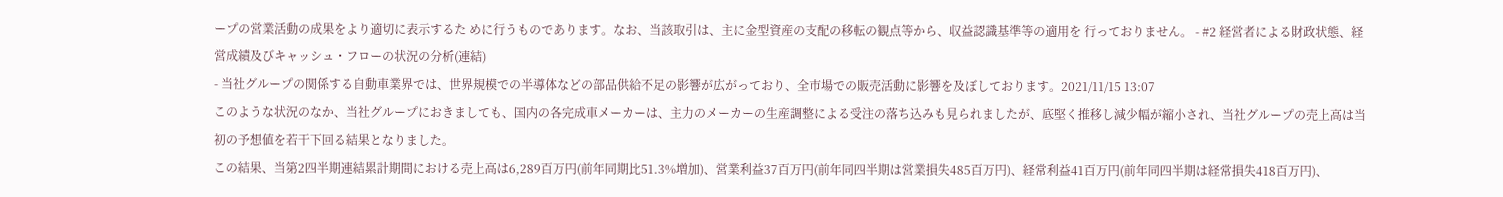ープの営業活動の成果をより適切に表示するた めに行うものであります。なお、当該取引は、主に金型資産の支配の移転の観点等から、収益認識基準等の適用を 行っておりません。 - #2 経営者による財政状態、経営成績及びキャッシュ・フローの状況の分析(連結)
- 当社グループの関係する自動車業界では、世界規模での半導体などの部品供給不足の影響が広がっており、全市場での販売活動に影響を及ぼしております。2021/11/15 13:07
このような状況のなか、当社グループにおきましても、国内の各完成車メーカーは、主力のメーカーの生産調整による受注の落ち込みも見られましたが、底堅く推移し減少幅が縮小され、当社グループの売上高は当初の予想値を若干下回る結果となりました。
この結果、当第2四半期連結累計期間における売上高は6,289百万円(前年同期比51.3%増加)、営業利益37百万円(前年同四半期は営業損失485百万円)、経常利益41百万円(前年同四半期は経常損失418百万円)、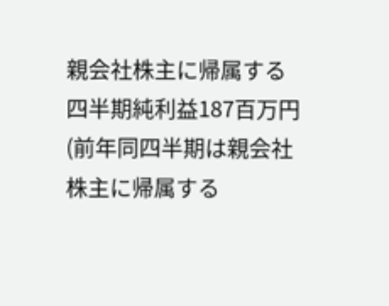親会社株主に帰属する四半期純利益187百万円(前年同四半期は親会社株主に帰属する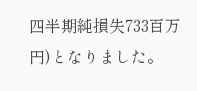四半期純損失733百万円)となりました。